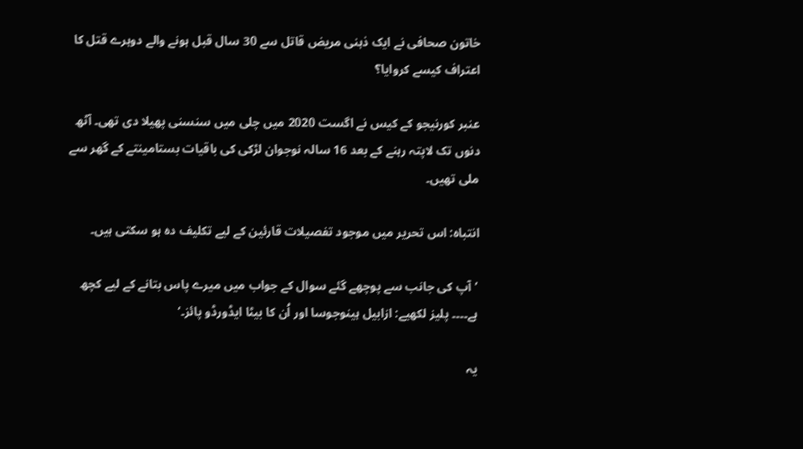خاتون صحافی نے ایک ذہنی مریض قاتل سے 30 سال قبل ہونے والے دوہرے قتل کا اعتراف کیسے کروایا؟

عنبر کورنیجو کے کیس نے اگست 2020 میں چلی میں سنسنی پھیلا دی تھی۔ آٹھ دنوں تک لاپتہ رہنے کے بعد 16 سالہ نوجوان لڑکی کی باقیات بستامینتے کے گھر سے ملی تھیں۔

انتباہ: اس تحریر میں موجود تفصیلات قارئین کے لیے تکلیف دہ ہو سکتی ہیں۔

’آپ کی جانب سے پوچھے گئے سوال کے جواب میں میرے پاس بتانے کے لیے کچھ ہے۔۔۔۔ پلیز لکھیے: ازابیل ہینوجوسا اور اُن کا بیٹا ایڈورڈو پائز۔‘

یہ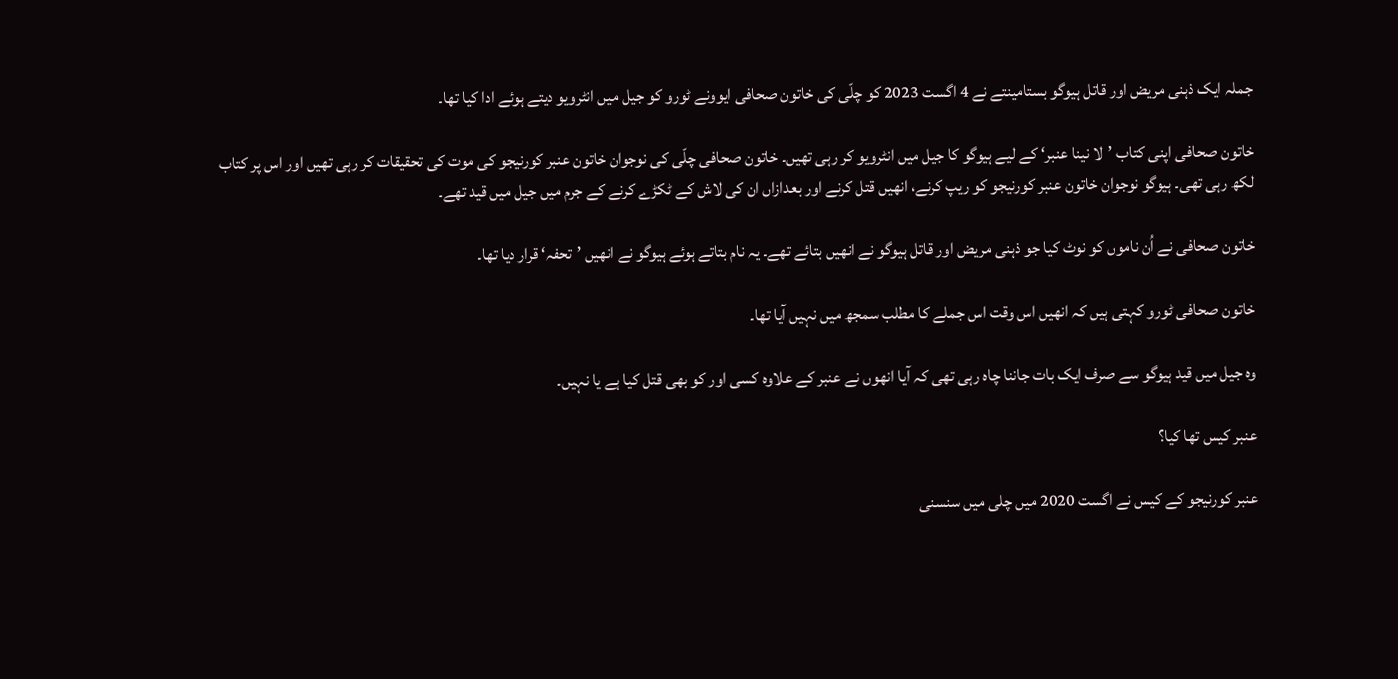جملہ ایک ذہنی مریض اور قاتل ہیوگو بستامینتے نے 4 اگست 2023 کو چلّی کی خاتون صحافی ایوونے ٹورو کو جیل میں انٹرویو دیتے ہوئے ادا کیا تھا۔

خاتون صحافی اپنی کتاب ’لا نینا عنبر‘ کے لیے ہیوگو کا جیل میں انٹرویو کر رہی تھیں۔ خاتون صحافی چلّی کی نوجوان خاتون عنبر کورنیجو کی موت کی تحقیقات کر رہی تھیں اور اس پر کتاب لکھ رہی تھی۔ ہیوگو نوجوان خاتون عنبر کورنیجو کو ریپ کرنے، انھیں قتل کرنے اور بعدازاں ان کی لاش کے ٹکڑے کرنے کے جرم میں جیل میں قید تھے۔

خاتون صحافی نے اُن ناموں کو نوٹ کیا جو ذہنی مریض اور قاتل ہیوگو نے انھیں بتائے تھے۔ یہ نام بتاتے ہوئے ہیوگو نے انھیں ’تحفہ‘ قرار دیا تھا۔

خاتون صحافی ٹورو کہتی ہیں کہ انھیں اس وقت اس جملے کا مطلب سمجھ میں نہیں آیا تھا۔

وہ جیل میں قید ہیوگو سے صرف ایک بات جاننا چاہ رہی تھی کہ آیا انھوں نے عنبر کے علاوہ کسی اور کو بھی قتل کیا ہے یا نہیں۔

عنبر کیس تھا کیا؟

عنبر کورنیجو کے کیس نے اگست 2020 میں چلی میں سنسنی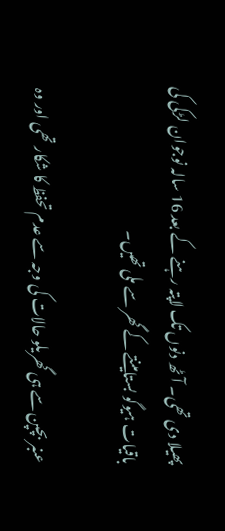پھیلا دی تھی۔ آٹھ دنوں تک لاپتہ رہنے کے بعد 16 سالہ نوجوان لڑکی کی باقیات ہیوگو بستامینتے کے گھر سے ملی تھیں۔

عنبر بچپن سے ہی گھریلو حالات کی وجہ سے عدم تحفظ کا شکار تھی اور وہ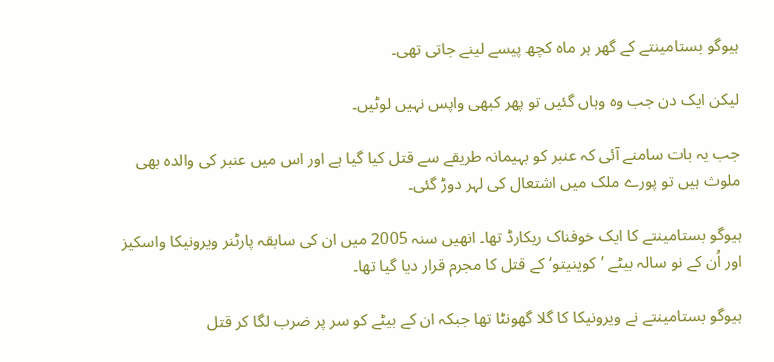ہیوگو بستامینتے کے گھر ہر ماہ کچھ پیسے لینے جاتی تھی۔

لیکن ایک دن جب وہ وہاں گئیں تو پھر کبھی واپس نہیں لوٹیں۔

جب یہ بات سامنے آئی کہ عنبر کو بہیمانہ طریقے سے قتل کیا گیا ہے اور اس میں عنبر کی والدہ بھی ملوث ہیں تو پورے ملک میں اشتعال کی لہر دوڑ گئی۔

ہیوگو بستامینتے کا ایک خوفناک ریکارڈ تھا۔ انھیں سنہ 2005 میں ان کی سابقہ پارٹنر ویرونیکا واسکیز اور اُن کے نو سالہ بیٹے ’کوینیتو‘ کے قتل کا مجرم قرار دیا گیا تھا۔

ہیوگو بستامینتے نے ویرونیکا کا گلا گھونٹا تھا جبکہ ان کے بیٹے کو سر پر ضرب لگا کر قتل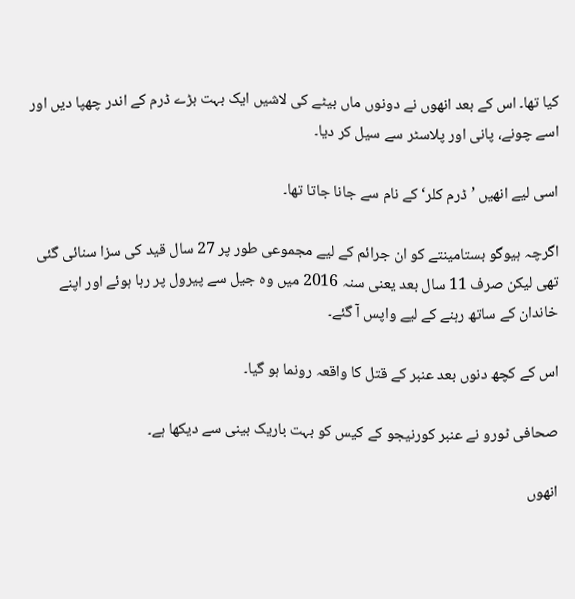کیا تھا۔ اس کے بعد انھوں نے دونوں ماں بیٹے کی لاشیں ایک بہت بڑے ڈرم کے اندر چھپا دیں اور اسے چونے، پانی اور پلاسٹر سے سیل کر دیا۔

اسی لیے انھیں ’ڈرم کلر‘ کے نام سے جانا جاتا تھا۔

اگرچہ ہیوگو بستامینتے کو ان جرائم کے لیے مجموعی طور پر 27 سال قید کی سزا سنائی گئی تھی لیکن صرف 11 سال بعد یعنی سنہ 2016 میں وہ جیل سے پیرول پر رہا ہوئے اور اپنے خاندان کے ساتھ رہنے کے لیے واپس آ گئے۔

اس کے کچھ دنوں بعد عنبر کے قتل کا واقعہ رونما ہو گیا۔

صحافی ٹورو نے عنبر کورنیجو کے کیس کو بہت باریک بینی سے دیکھا ہے۔

انھوں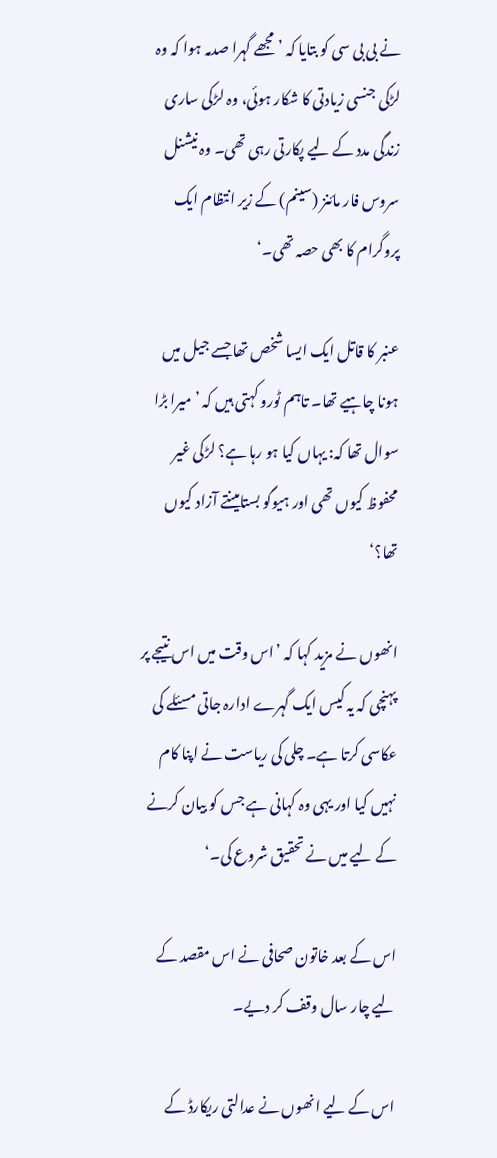نے بی بی سی کو بتایا کہ ’مجھے گہرا صدمہ ہوا کہ وہ لڑکی جنسی زیادتی کا شکار ہوئی، وہ لڑکی ساری زندگی مدد کے لیے پکارتی رہی تھی۔ وہ نیشنل سروس فار مائنز (سینم) کے زیر انتظام ایک پروگرام کا بھی حصہ تھی۔‘

عنبر کا قاتل ایک ایسا شخص تھا جسے جیل میں ہونا چاہیے تھا۔ تاہم ٹورو کہتی ہیں کہ ’میرا بڑا سوال تھا کہ: یہاں کیا ہو رہا ہے؟ لڑکی غیر محفوظ کیوں تھی اور ہیوگو بستامینتے آزاد کیوں تھا؟‘

انھوں نے مزید کہا کہ ’اس وقت میں اس نتیجے پر پہنچی کہ یہ کیس ایک گہرے ادارہ جاتی مسئلے کی عکاسی کرتا ہے۔ چلی کی ریاست نے اپنا کام نہیں کیا اور یہی وہ کہانی ہے جس کو بیان کرنے کے لیے میں نے تحقیق شروع کی۔‘

اس کے بعد خاتون صحافی نے اس مقصد کے لیے چار سال وقف کر دیے۔

اس کے لیے انھوں نے عدالتی ریکارڈ کے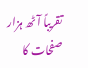تقریباً آٹھ ہزار صفحات کا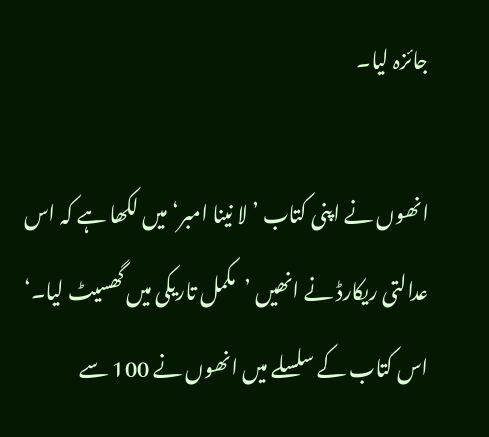جائزہ لیا۔

انھوں نے اپنی کتاب ’لا نینا امبر‘ میں لکھا ہے کہ اس عدالتی ریکارڈ نے انھیں ’مکمل تاریکی میں گھسیٹ لیا۔‘ اس کتاب کے سلسلے میں انھوں نے 100 سے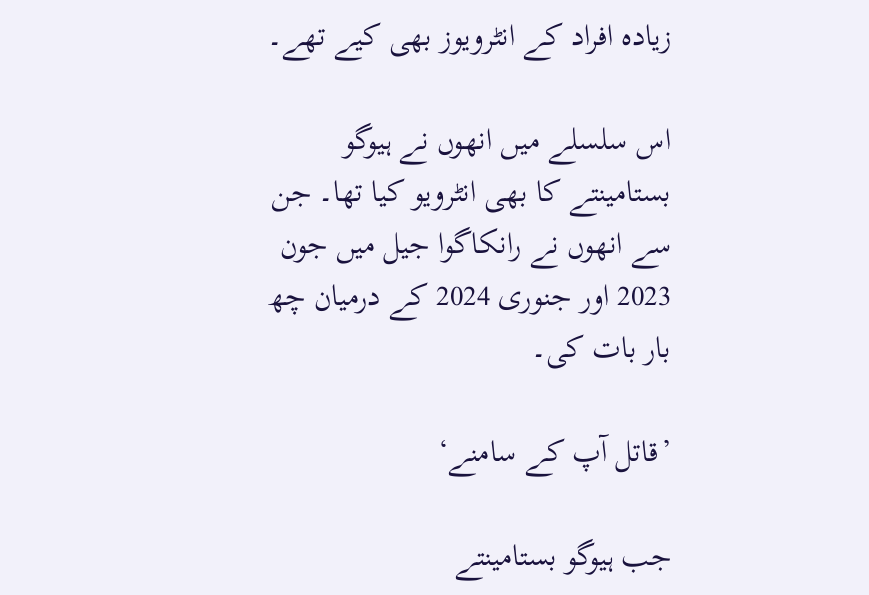زیادہ افراد کے انٹرویوز بھی کیے تھے۔

اس سلسلے میں انھوں نے ہیوگو بستامینتے کا بھی انٹرویو کیا تھا۔ جن سے انھوں نے رانکاگوا جیل میں جون 2023 اور جنوری 2024 کے درمیان چھ بار بات کی۔

’قاتل آپ کے سامنے‘

جب ہیوگو بستامینتے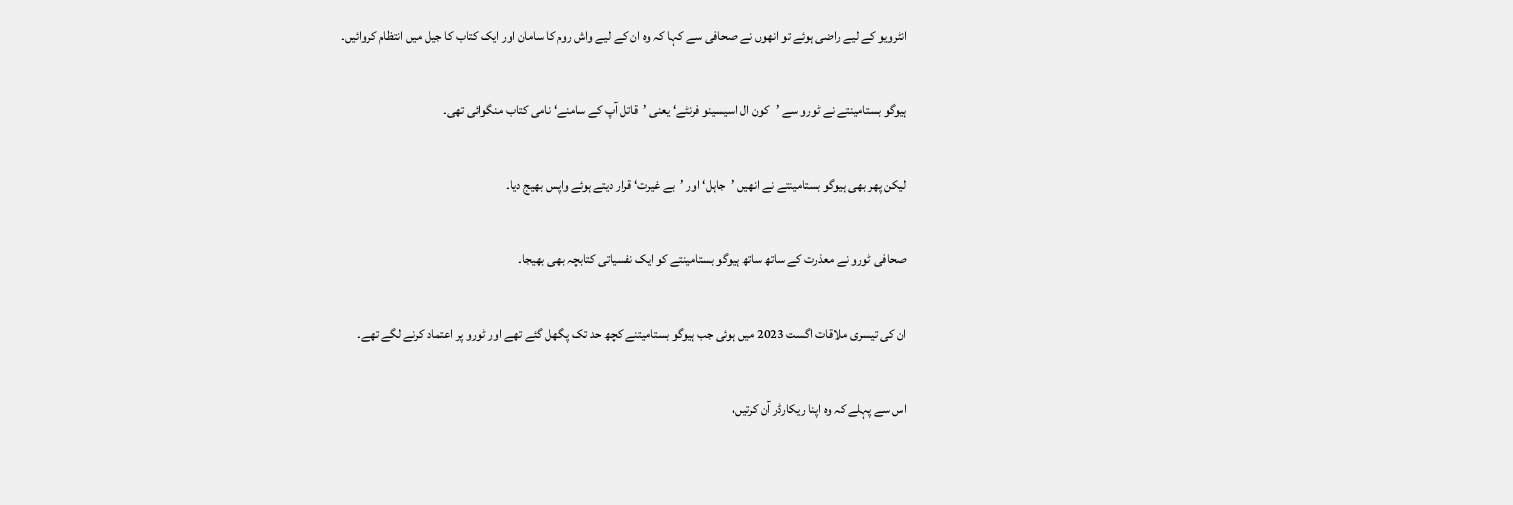انٹرویو کے لیے راضی ہوئے تو انھوں نے صحافی سے کہا کہ وہ ان کے لیے واش روم کا سامان اور ایک کتاب کا جیل میں انتظام کروائیں۔

ہیوگو بستامینتے نے ٹورو سے ’کون ال اسیسینو فرنٹے‘ یعنی ’قاتل آپ کے سامنے‘ نامی کتاب منگوائی تھی۔

لیکن پھر بھی ہیوگو بستامینتے نے انھیں ’جاہل‘ اور ’بے غیرت‘ قرار دیتے ہوئے واپس بھیج دیا۔

صحافی ٹورو نے معذرت کے ساتھ ساتھ ہیوگو بستامینتے کو ایک نفسیاتی کتابچہ بھی بھیجا۔

ان کی تیسری ملاقات اگست 2023 میں ہوئی جب ہیوگو بستامیتنے کچھ حد تک پگھل گئے تھے اور ٹورو پر اعتماد کرنے لگے تھے۔

اس سے پہلے کہ وہ اپنا ریکارڈر آن کرتیں،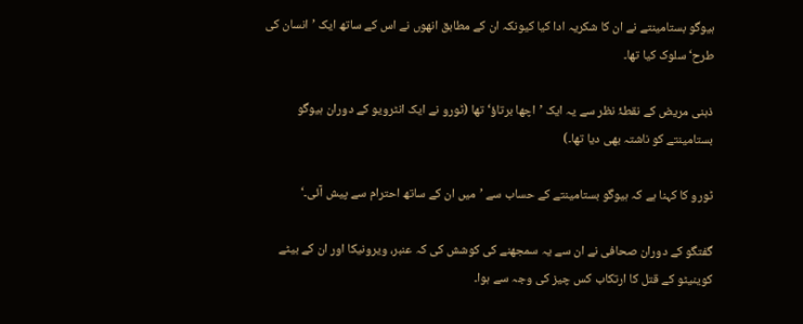ہیوگو بستامینتے نے ان کا شکریہ ادا کیا کیونکہ ان کے مطابق انھوں نے اس کے ساتھ ایک ’انسان کی طرح‘ سلوک کیا تھا۔

ذہنی مریض کے نقطۂ نظر سے یہ ایک ’اچھا برتاؤ‘ تھا (ٹورو نے ایک انٹرویو کے دوران ہیوگو بستامینتے کو ناشتہ بھی دیا تھا۔)

ٹورو کا کہنا ہے کہ ہیوگو بستامینتے کے حساب سے ’میں ان کے ساتھ احترام سے پیش آئی۔‘

گفتگو کے دوران صحافی نے ان سے یہ سمجھنے کی کوشش کی کہ عنبر، ویرونیکا اور ان کے بیٹے کوینیٹو کے قتل کا ارتکاب کس چیز کی وجہ سے ہوا۔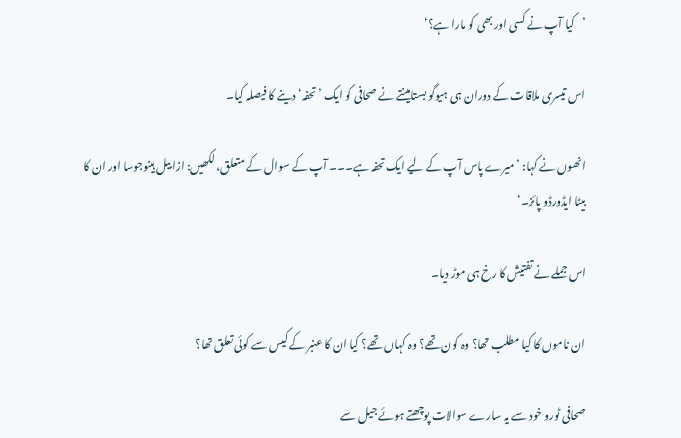’کیا آپ نے کسی اور بھی کو مارا ہے؟‘

اس تیسری ملاقات کے دوران ہی ہیوگو بستامینتے نے صحافی کو ایک ’تحفہ‘ دینے کا فیصلہ کیا۔

انھوں نے کہا: ’میرے پاس آپ کے لیے ایک تحفہ ہے۔۔۔ آپ کے سوال کے متعلق، لکھیں: ازابیل ہینوجوسا اور ان کا بیٹا ایڈورڈو پائز۔‘

اس جملے نے تفتیش کا رخ ہی موڑ دیا۔

ان ناموں کا کیا مطلب تھا؟ وہ کون تھے؟ وہ کہاں تھے؟ کیا ان کا عنبر کے کیس سے کوئی تعلق تھا؟

صحافی ٹورو خود سے یہ سارے سوالات پوچھتے ہوئے جیل سے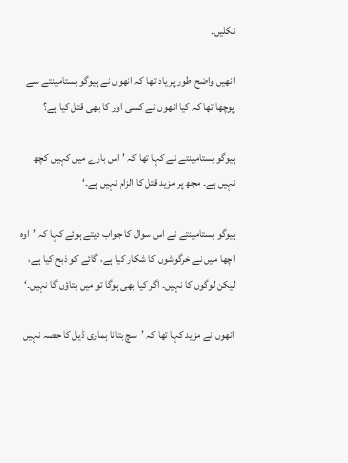نکلیں۔

انھیں واضح طور پر یاد تھا کہ انھوں نے ہیوگو بستامینتے سے پوچھا تھا کہ کیا انھوں نے کسی اور کا بھی قتل کیا ہے؟

ہیوگو بستامینتے نے کہا تھا کہ ’اس بارے میں کہیں کچھ نہیں ہے۔ مجھ پر مزید قتل کا الزام نہیں ہے۔‘

ہیوگو بستامینتے نے اس سوال کا جواب دیتے ہوئے کہا کہ ’اوہ اچھا میں نے خرگوشوں کا شکار کیا ہے، گائے کو ذبح کیا ہے، لیکن لوگوں کا نہیں۔ اگر کیا بھی ہوگا تو میں بتاؤں گا نہیں۔‘

انھوں نے مزید کہا تھا کہ ’سچ بتانا ہماری ڈیل کا حصہ نہیں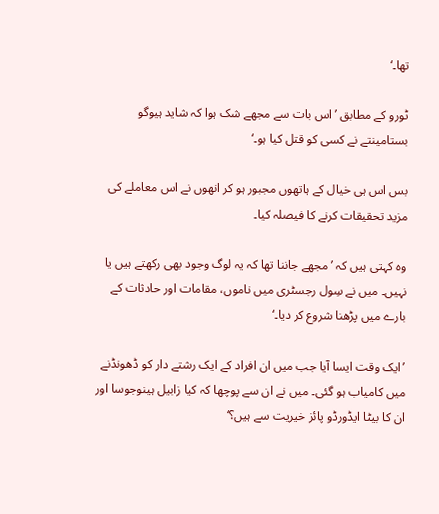تھا۔‘

ٹورو کے مطابق ’اس بات سے مجھے شک ہوا کہ شاید ہیوگو بستامینتے نے کسی کو قتل کیا ہو۔‘

بس اس ہی خیال کے ہاتھوں مجبور ہو کر انھوں نے اس معاملے کی مزید تحقیقات کرنے کا فیصلہ کیا۔

وہ کہتی ہیں کہ ’مجھے جاننا تھا کہ یہ لوگ وجود بھی رکھتے ہیں یا نہیں۔ میں نے سِول رجسٹری میں ناموں، مقامات اور حادثات کے بارے میں پڑھنا شروع کر دیا۔‘

’ایک وقت ایسا آیا جب میں ان افراد کے ایک رشتے دار کو ڈھونڈنے میں کامیاب ہو گئی۔ میں نے ان سے پوچھا کہ کیا زابیل ہینوجوسا اور ان کا بیٹا ایڈورڈو پائز خیریت سے ہیں؟‘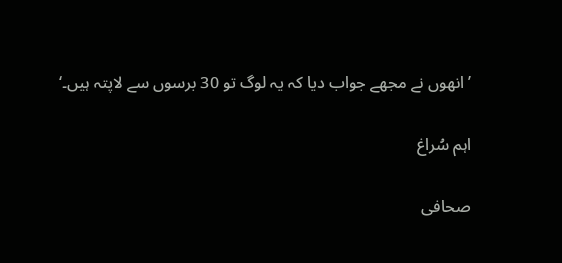’انھوں نے مجھے جواب دیا کہ یہ لوگ تو 30 برسوں سے لاپتہ ہیں۔‘

اہم سُراغ

صحافی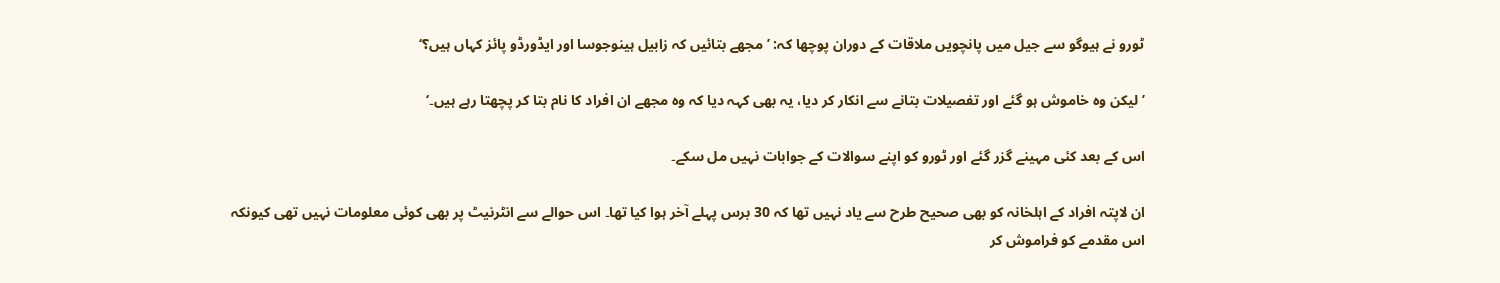ٹورو نے ہیوگو سے جیل میں پانچویں ملاقات کے دوران پوچھا کہ: ’مجھے بتائیں کہ زابیل ہینوجوسا اور ایڈورڈو پائز کہاں ہیں؟‘

’لیکن وہ خاموش ہو گئے اور تفصیلات بتانے سے انکار کر دیا، یہ بھی کہہ دیا کہ وہ مجھے ان افراد کا نام بتا کر پچھتا رہے ہیں۔‘

اس کے بعد کئی مہینے گزر گئے اور ٹورو کو اپنے سوالات کے جوابات نہیں مل سکے۔

ان لاپتہ افراد کے اہلخانہ کو بھی صحیح طرح سے یاد نہیں تھا کہ 30 برس پہلے آخر ہوا کیا تھا۔ اس حوالے سے انٹرنیٹ پر بھی کوئی معلومات نہیں تھی کیونکہ اس مقدمے کو فراموش کر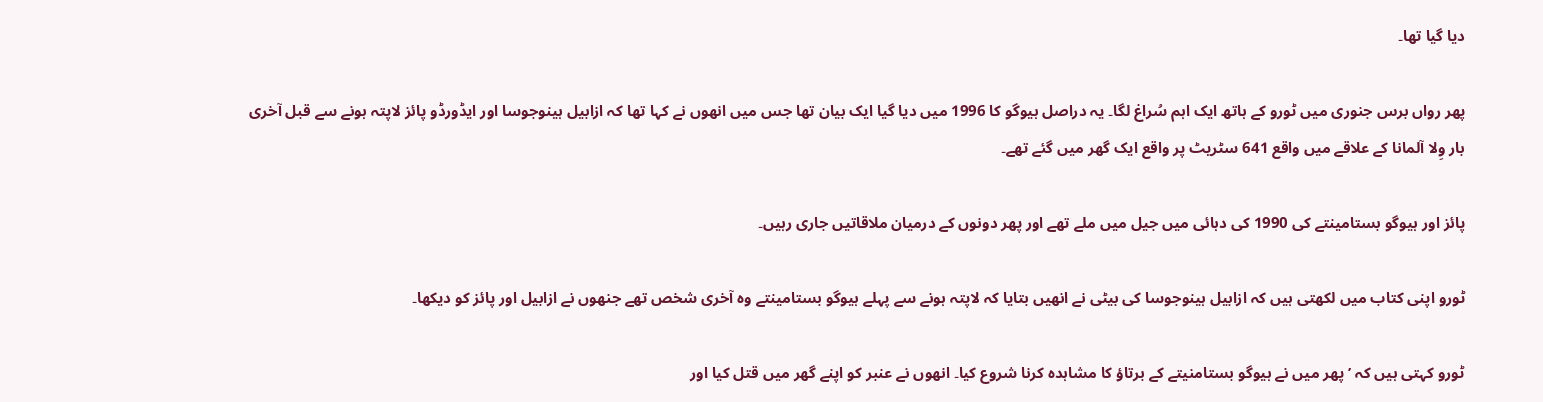دیا گیا تھا۔

پھر رواں برس جنوری میں ٹورو کے ہاتھ ایک اہم سُراغ لگا۔ یہ دراصل ہیوگو کا 1996 میں دیا گیا ایک بیان تھا جس میں انھوں نے کہا تھا کہ ازابیل ہینوجوسا اور ایڈورڈو پائز لاپتہ ہونے سے قبل آخری بار وِلا آلمانا کے علاقے میں واقع 641 سٹریٹ پر واقع ایک گھر میں گئے تھے۔

پائز اور ہیوگو بستامینتے کی 1990 کی دہائی میں جیل میں ملے تھے اور پھر دونوں کے درمیان ملاقاتیں جاری رہیں۔

ٹورو اپنی کتاب میں لکھتی ہیں کہ ازابیل ہینوجوسا کی بیٹی نے انھیں بتایا کہ لاپتہ ہونے سے پہلے ہیوگو بستامینتے وہ آخری شخص تھے جنھوں نے ازابیل اور پائز کو دیکھا۔

ٹورو کہتی ہیں کہ ’پھر میں نے ہیوگو بستامنیتے کے برتاؤ کا مشاہدہ کرنا شروع کیا۔ انھوں نے عنبر کو اپنے گھر میں قتل کیا اور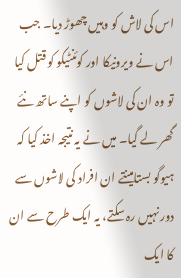اس کی لاش کو وہیں چھوڑ دیا۔ جب اس نے ویرونیکا اور کوئنٹیکو کو قتل کیا تو وہ ان کی لاشوں کو اپنے ساتھ نئے گھر لے گیا۔ میں نے یہ نتیجہ اخذ کیا کہ ہیوگو بستامینتے ان افراد کی لاشوں سے دور نہیں رہ سکتے، یہ ایک طرح سے ان کا ایک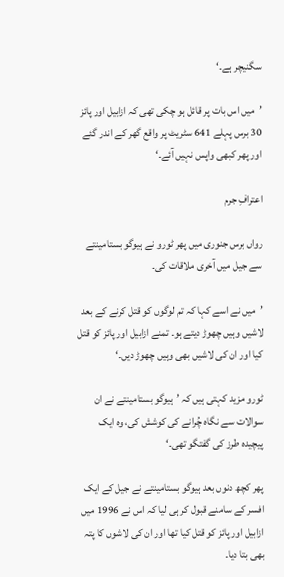سگنیچر ہے۔‘

’میں اس بات پر قائل ہو چکی تھی کہ ازابیل اور پائز 30 برس پہلے 641 سٹریٹ پر واقع گھر کے اندر گئے اور پھر کبھی واپس نہیں آئے۔‘

اعترافِ جرم

رواں برس جنوری میں پھر ٹورو نے ہیوگو بستامینتے سے جیل میں آخری ملاقات کی۔

’میں نے اسے کہا کہ تم لوگوں کو قتل کرنے کے بعد لاشیں وہیں چھوڑ دیتے ہو۔ تمنے ازابیل اور پائز کو قتل کیا اور ان کی لاشیں بھی وہیں چھوڑ دیں۔‘

ٹورو مزید کہتی ہیں کہ ’ہیوگو بستامینتے نے ان سوالات سے نگاہ چُرانے کی کوشش کی، وہ ایک پیچیدہ طرز کی گفتگو تھی۔‘

پھر کچھ دنوں بعد ہیوگو بستامینتے نے جیل کے ایک افسر کے سامنے قبول کر ہی لیا کہ اس نے 1996 میں ازابیل اور پائز کو قتل کیا تھا اور ان کی لاشوں کا پتہ بھی بتا دیا۔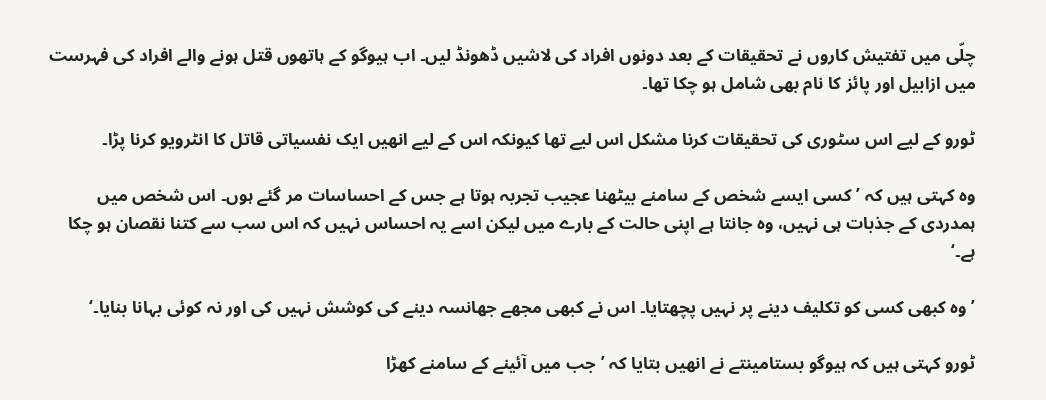چلّی میں تفتیش کاروں نے تحقیقات کے بعد دونوں افراد کی لاشیں ڈھونڈ لیں۔ اب ہیوگو کے ہاتھوں قتل ہونے والے افراد کی فہرست میں ازابیل اور پائز کا نام بھی شامل ہو چکا تھا۔

ٹورو کے لیے اس سٹوری کی تحقیقات کرنا مشکل اس لیے تھا کیونکہ اس کے لیے انھیں ایک نفسیاتی قاتل کا انٹرویو کرنا پڑا۔

وہ کہتی ہیں کہ ’کسی ایسے شخص کے سامنے بیٹھنا عجیب تجربہ ہوتا ہے جس کے احساسات مر گئے ہوں۔ اس شخص میں ہمدردی کے جذبات ہی نہیں، وہ جانتا ہے اپنی حالت کے بارے میں لیکن اسے یہ احساس نہیں کہ اس سب سے کتنا نقصان ہو چکا ہے۔‘

’وہ کبھی کسی کو تکلیف دینے پر نہیں پچھتایا۔ اس نے کبھی مجھے جھانسہ دینے کی کوشش نہیں کی اور نہ کوئی بہانا بنایا۔‘

ٹورو کہتی ہیں کہ ہیوگو بستامینتے نے انھیں بتایا کہ ’جب میں آئینے کے سامنے کھڑا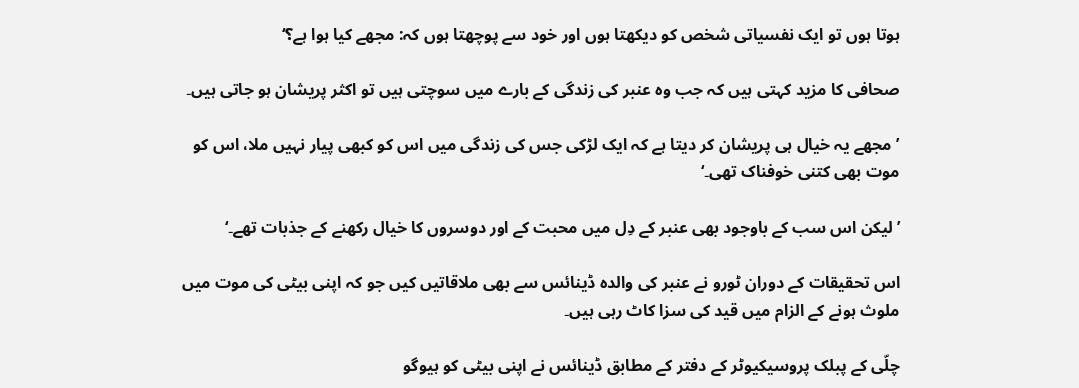ہوتا ہوں تو ایک نفسیاتی شخص کو دیکھتا ہوں اور خود سے پوچھتا ہوں کہ: مجھے کیا ہوا ہے؟‘

صحافی کا مزید کہتی ہیں کہ جب وہ عنبر کی زندگی کے بارے میں سوچتی ہیں تو اکثر پریشان ہو جاتی ہیں۔

’مجھے یہ خیال ہی پریشان کر دیتا ہے کہ ایک لڑکی جس کی زندگی میں اس کو کبھی پیار نہیں ملا، اس کو موت بھی کتنی خوفناک تھی۔‘

’لیکن اس سب کے باوجود بھی عنبر کے دِل میں محبت کے اور دوسروں کا خیال رکھنے کے جذبات تھے۔‘

اس تحقیقات کے دوران ٹورو نے عنبر کی والدہ ڈینائس سے بھی ملاقاتیں کیں جو کہ اپنی بیٹی کی موت میں ملوث ہونے کے الزام میں قید کی سزا کاٹ رہی ہیں۔

چلّی کے پبلک پروسیکیوٹر کے دفتر کے مطابق ڈینائس نے اپنی بیٹی کو ہیوگو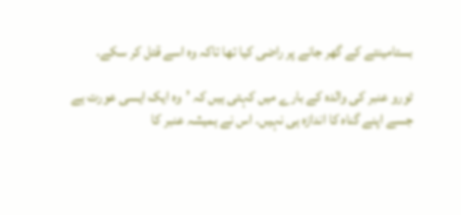بستامینتے کے گھر جانے پر راضی کیا تھا تاکہ وہ اسے قتل کر سکے۔

ٹورو عنبر کی والدہ کے بارے میں کہتی ہیں کہ ’وہ ایک ایسی عورت ہے جسے اپنے گناہ کا اندازہ ہی نہیں۔ اس نے ہمیشہ عنبر کا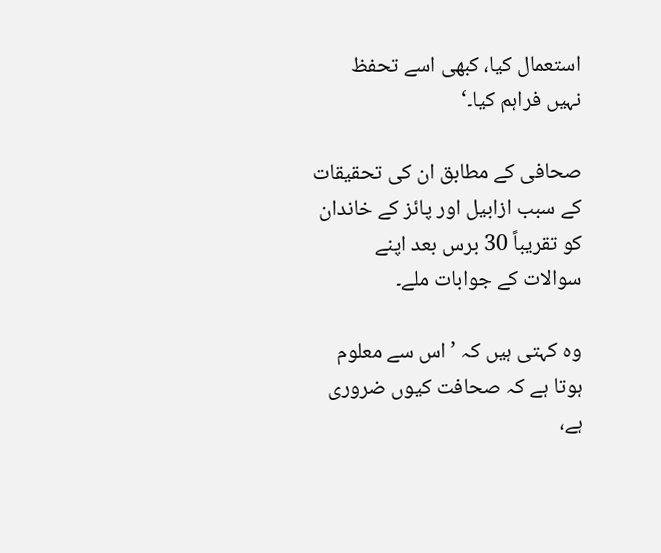استعمال کیا، کبھی اسے تحفظ نہیں فراہم کیا۔‘

صحافی کے مطابق ان کی تحقیقات کے سبب ازابیل اور پائز کے خاندان کو تقریباً 30 برس بعد اپنے سوالات کے جوابات ملے۔

وہ کہتی ہیں کہ ’اس سے معلوم ہوتا ہے کہ صحافت کیوں ضروری ہے،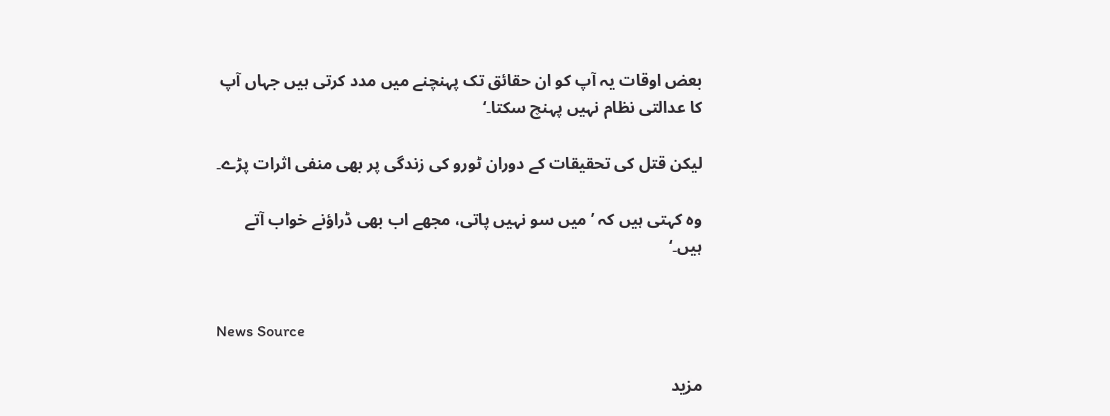بعض اوقات یہ آپ کو ان حقائق تک پہنچنے میں مدد کرتی ہیں جہاں آپ کا عدالتی نظام نہیں پہنچ سکتا۔‘

لیکن قتل کی تحقیقات کے دوران ٹورو کی زندگی پر بھی منفی اثرات پڑے۔

وہ کہتی ہیں کہ ’میں سو نہیں پاتی، مجھے اب بھی ڈراؤنے خواب آتے ہیں۔‘


News Source

مزید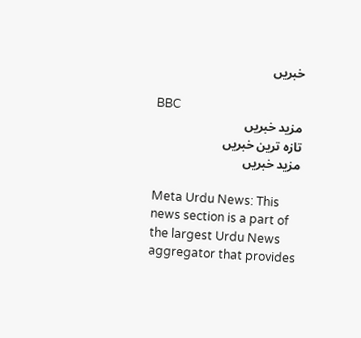خبریں

BBC
مزید خبریں
تازہ ترین خبریں
مزید خبریں

Meta Urdu News: This news section is a part of the largest Urdu News aggregator that provides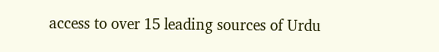access to over 15 leading sources of Urdu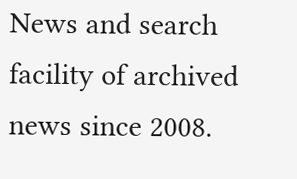News and search facility of archived news since 2008.